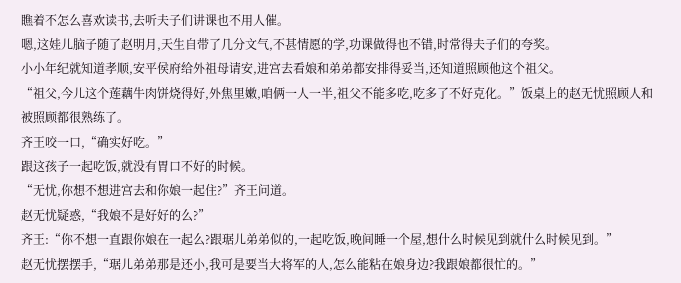瞧着不怎么喜欢读书,去听夫子们讲课也不用人催。
嗯,这娃儿脑子随了赵明月,天生自带了几分文气,不甚情愿的学,功课做得也不错,时常得夫子们的夸奖。
小小年纪就知道孝顺,安平侯府给外祖母请安,进宫去看娘和弟弟都安排得妥当,还知道照顾他这个祖父。
“祖父,今儿这个莲藕牛肉饼烧得好,外焦里嫩,咱俩一人一半,祖父不能多吃,吃多了不好克化。”饭桌上的赵无忧照顾人和被照顾都很熟练了。
齐王咬一口,“确实好吃。”
跟这孩子一起吃饭,就没有胃口不好的时候。
“无忧,你想不想进宫去和你娘一起住?”齐王问道。
赵无忧疑惑,“我娘不是好好的么?”
齐王:“你不想一直跟你娘在一起么?跟琚儿弟弟似的,一起吃饭,晚间睡一个屋,想什么时候见到就什么时候见到。”
赵无忧摆摆手,“琚儿弟弟那是还小,我可是要当大将军的人,怎么能粘在娘身边?我跟娘都很忙的。”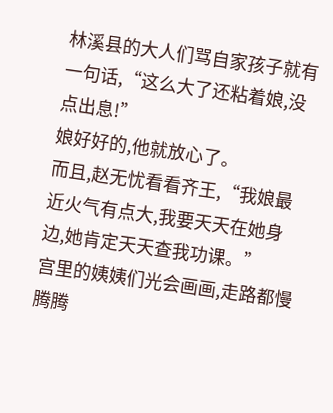林溪县的大人们骂自家孩子就有一句话,“这么大了还粘着娘,没点出息!”
娘好好的,他就放心了。
而且,赵无忧看看齐王,“我娘最近火气有点大,我要天天在她身边,她肯定天天查我功课。”
宫里的姨姨们光会画画,走路都慢腾腾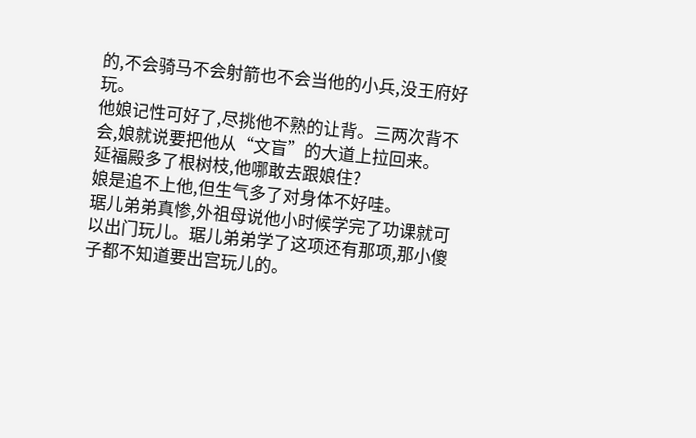的,不会骑马不会射箭也不会当他的小兵,没王府好玩。
他娘记性可好了,尽挑他不熟的让背。三两次背不会,娘就说要把他从“文盲”的大道上拉回来。
延福殿多了根树枝,他哪敢去跟娘住?
娘是追不上他,但生气多了对身体不好哇。
琚儿弟弟真惨,外祖母说他小时候学完了功课就可以出门玩儿。琚儿弟弟学了这项还有那项,那小傻子都不知道要出宫玩儿的。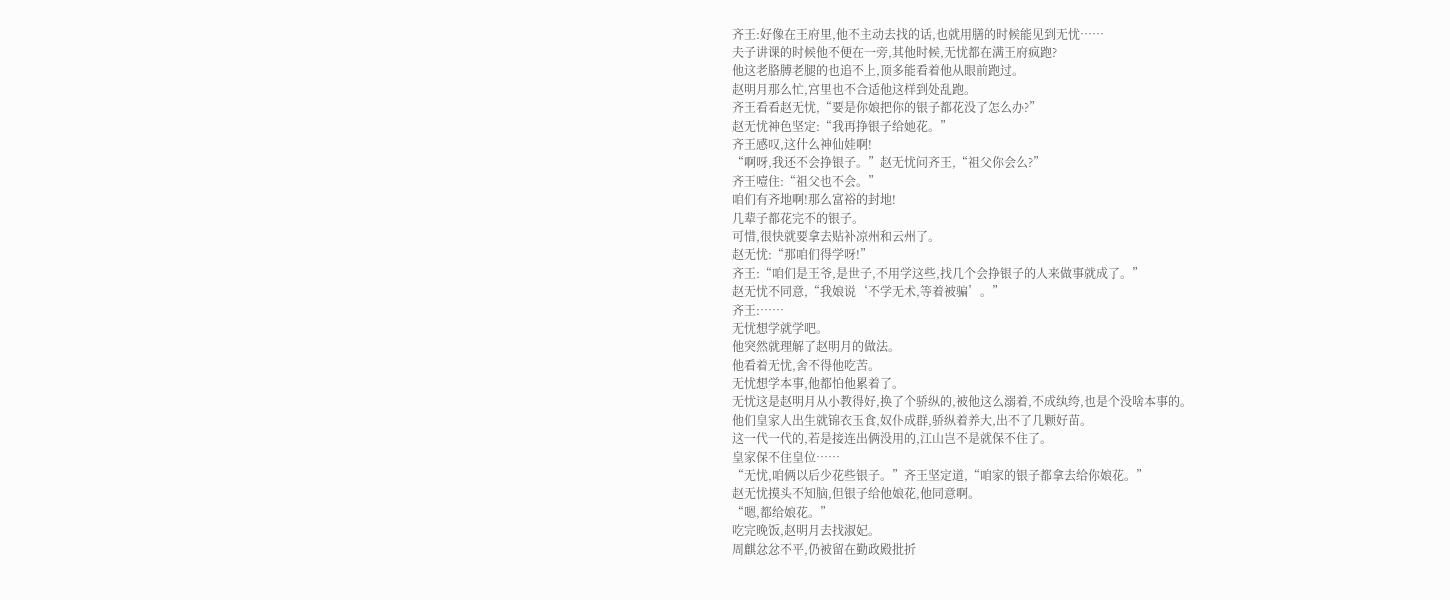齐王:好像在王府里,他不主动去找的话,也就用膳的时候能见到无忧……
夫子讲课的时候他不便在一旁,其他时候,无忧都在满王府疯跑?
他这老胳膊老腿的也追不上,顶多能看着他从眼前跑过。
赵明月那么忙,宫里也不合适他这样到处乱跑。
齐王看看赵无忧,“要是你娘把你的银子都花没了怎么办?”
赵无忧神色坚定:“我再挣银子给她花。”
齐王感叹,这什么神仙娃啊!
“啊呀,我还不会挣银子。”赵无忧问齐王,“祖父你会么?”
齐王噎住:“祖父也不会。”
咱们有齐地啊!那么富裕的封地!
几辈子都花完不的银子。
可惜,很快就要拿去贴补凉州和云州了。
赵无忧:“那咱们得学呀!”
齐王:“咱们是王爷,是世子,不用学这些,找几个会挣银子的人来做事就成了。”
赵无忧不同意,“我娘说‘不学无术,等着被骗’。”
齐王:……
无忧想学就学吧。
他突然就理解了赵明月的做法。
他看着无忧,舍不得他吃苦。
无忧想学本事,他都怕他累着了。
无忧这是赵明月从小教得好,换了个骄纵的,被他这么溺着,不成纨绔,也是个没啥本事的。
他们皇家人出生就锦衣玉食,奴仆成群,骄纵着养大,出不了几颗好苗。
这一代一代的,若是接连出俩没用的,江山岂不是就保不住了。
皇家保不住皇位……
“无忧,咱俩以后少花些银子。”齐王坚定道,“咱家的银子都拿去给你娘花。”
赵无忧摸头不知脑,但银子给他娘花,他同意啊。
“嗯,都给娘花。”
吃完晚饭,赵明月去找淑妃。
周麒忿忿不平,仍被留在勤政殿批折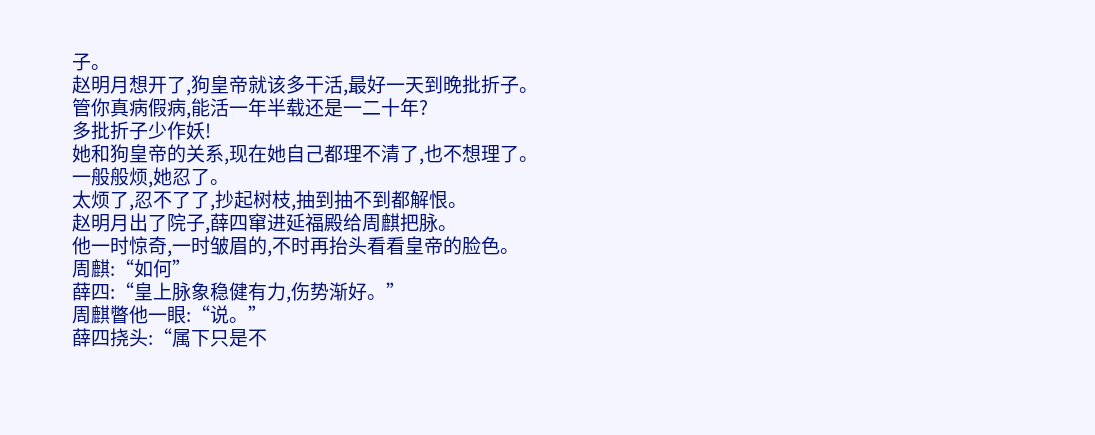子。
赵明月想开了,狗皇帝就该多干活,最好一天到晚批折子。
管你真病假病,能活一年半载还是一二十年?
多批折子少作妖!
她和狗皇帝的关系,现在她自己都理不清了,也不想理了。
一般般烦,她忍了。
太烦了,忍不了了,抄起树枝,抽到抽不到都解恨。
赵明月出了院子,薛四窜进延福殿给周麒把脉。
他一时惊奇,一时皱眉的,不时再抬头看看皇帝的脸色。
周麒:“如何”
薛四:“皇上脉象稳健有力,伤势渐好。”
周麒瞥他一眼:“说。”
薛四挠头:“属下只是不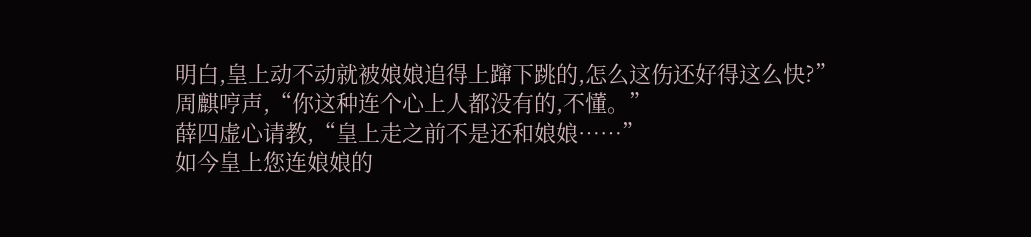明白,皇上动不动就被娘娘追得上蹿下跳的,怎么这伤还好得这么快?”
周麒哼声,“你这种连个心上人都没有的,不懂。”
薛四虚心请教,“皇上走之前不是还和娘娘……”
如今皇上您连娘娘的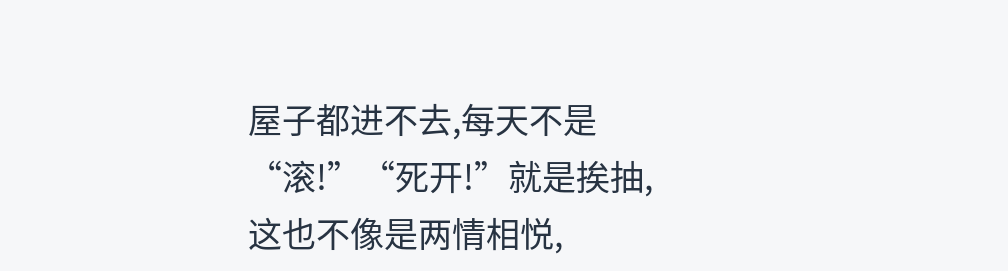屋子都进不去,每天不是“滚!”“死开!”就是挨抽,这也不像是两情相悦,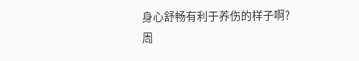身心舒畅有利于养伤的样子啊?
周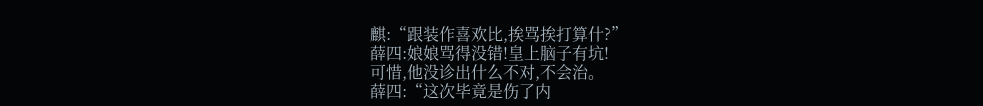麒:“跟装作喜欢比,挨骂挨打算什?”
薛四:娘娘骂得没错!皇上脑子有坑!
可惜,他没诊出什么不对,不会治。
薛四:“这次毕竟是伤了内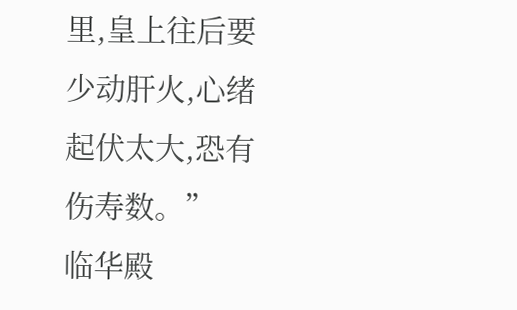里,皇上往后要少动肝火,心绪起伏太大,恐有伤寿数。”
临华殿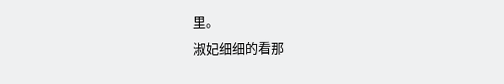里。
淑妃细细的看那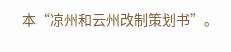本“凉州和云州改制策划书”。